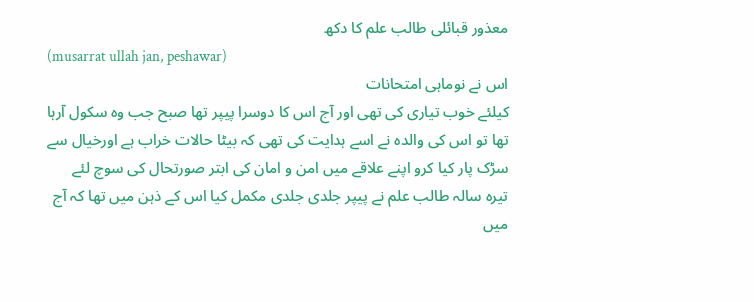معذور قبائلی طالب علم کا دکھ
(musarrat ullah jan, peshawar)
اس نے نوماہی امتحانات
کیلئے خوب تیاری کی تھی اور آج اس کا دوسرا پیپر تھا صبح جب وہ سکول آرہا
تھا تو اس کی والدہ نے اسے ہدایت کی تھی کہ بیٹا حالات خراب ہے اورخیال سے
سڑک پار کیا کرو اپنے علاقے میں امن و امان کی ابتر صورتحال کی سوچ لئے
تیرہ سالہ طالب علم نے پیپر جلدی جلدی مکمل کیا اس کے ذہن میں تھا کہ آج
میں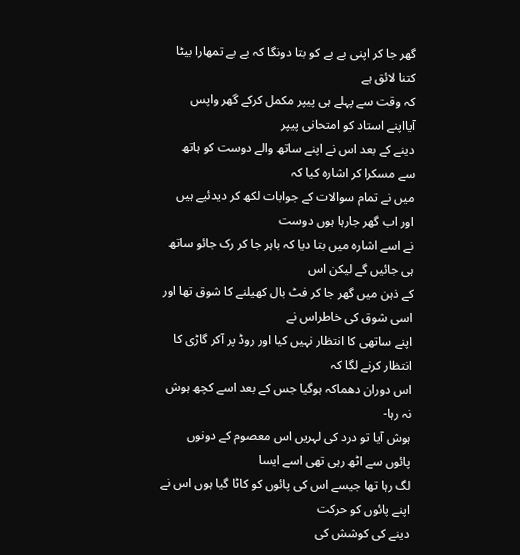گھر جا کر اپنی بے بے کو بتا دونگا کہ بے بے تمھارا بیٹا کتنا لائق ہے
کہ وقت سے پہلے ہی پیپر مکمل کرکے گھر واپس آیااپنے استاد کو امتحانی پیپر
دینے کے بعد اس نے اپنے ساتھ والے دوست کو ہاتھ سے مسکرا کر اشارہ کیا کہ
میں نے تمام سوالات کے جوابات لکھ کر دیدئیے ہیں اور اب گھر جارہا ہوں دوست
نے اسے اشارہ میں بتا دیا کہ باہر جا کر رک جائو ساتھ ہی جائیں گے لیکن اس
کے ذہن میں گھر جا کر فٹ بال کھیلنے کا شوق تھا اور اسی شوق کی خاطراس نے
اپنے ساتھی کا انتظار نہیں کیا اور روڈ پر آکر گاڑی کا انتظار کرنے لگا کہ
اس دوران دھماکہ ہوگیا جس کے بعد اسے کچھ ہوش نہ رہا-
ہوش آیا تو درد کی لہریں اس معصوم کے دونوں پائوں سے اٹھ رہی تھی اسے ایسا
لگ رہا تھا جیسے اس کی پائوں کو کاٹا گیا ہوں اس نے اپنے پائوں کو حرکت
دینے کی کوشش کی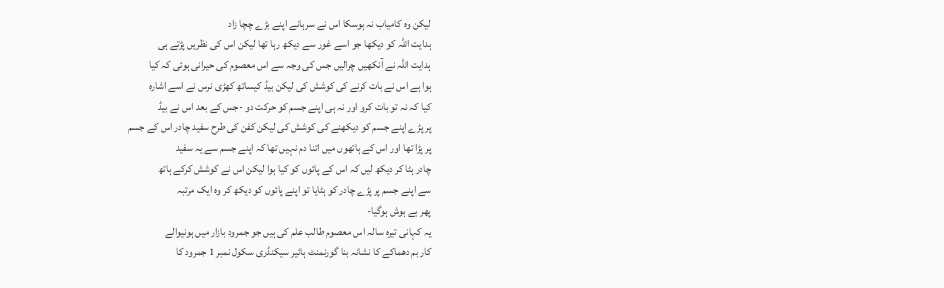لیکن وہ کامیاب نہ ہوسکا اس نے سرہانے اپنے بڑے چچا زاد
ہدایت اللہ کو دیکھا جو اسے غور سے دیکھ رہا تھا لیکن اس کی نظریں پڑتے ہی
ہدایت اللہ نے آنکھیں چرالیں جس کی وجہ سے اس معصوم کی حیرانی ہوئی کہ کیا
ہوا ہے اس نے بات کرنے کی کوشش کی لیکن بیڈ کیساتھ کھڑی نرس نے اسے اشارہ
کیا کہ نہ تو بات کرو اور نہ ہی اپنے جسم کو حرکت دو -جس کے بعد اس نے بیڈ
پر پڑے اپنے جسم کو دیکھنے کی کوشش کی لیکن کفن کی طرح سفید چادر اس کے جسم
پر پڑا تھا اور اس کے ہاتھوں میں اتنا دم نہیں تھا کہ اپنے جسم سے یہ سفید
چادر ہٹا کر دیکھ لیں کہ اس کے پائوں کو کیا ہوا لیکن اس نے کوشش کرکے ہاتھ
سے اپنے جسم پر پڑے چادر کو ہٹایا تو اپنے پائوں کو دیکھ کر وہ ایک مرتبہ
پھر بے ہوش ہوگیا-
یہ کہانی تیرہ سالہ اس معصوم طالب علم کی ہیں جو جمرود بازار میں ہونیوالے
کار بم دھماکے کا نشانہ بنا گورنمنٹ ہائیر سیکنڈری سکول نمبر 1 جمرود کا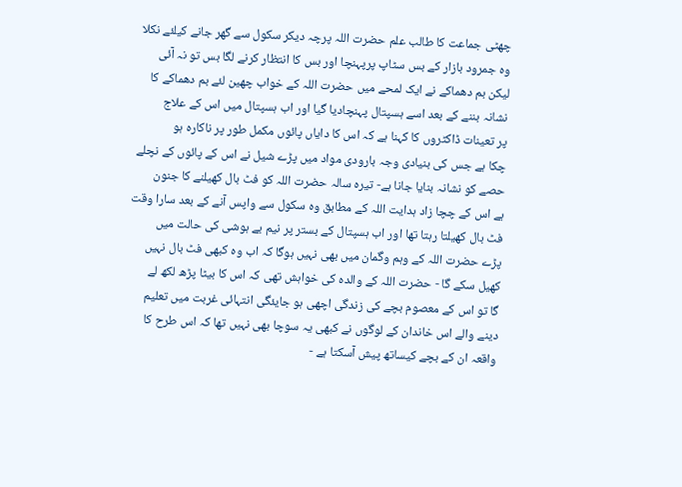چھٹی جماعت کا طالب علم حضرت اللہ پرچہ دیکر سکول سے گھر جانے کیلئے نکلا
وہ جمرود بازار کے بس سٹاپ پرپہنچا اور بس کا انتظار کرنے لگا بس تو نہ آئی
لیکن بم دھماکے نے ایک لمحے میں حضرت اللہ کے خواب چھین لئے بم دھماکے کا
نشانہ بننے کے بعد اسے ہسپتال پہنچادیا گیا اور اب ہسپتال میں اس کے علاج
پر تعینات ڈاکٹروں کا کہنا ہے کہ اس کا دایاں پائوں مکمل طور پر ناکارہ ہو
چکا ہے جس کی بنیادی وجہ بارودی مواد میں پڑے شیل نے اس کے پائوں کے نچلے
حصے کو نشانہ بنایا جانا ہے- تیرہ سالہ حضرت اللہ کو فٹ بال کھیلنے کا جنون
ہے اس کے چچا زاد ہدایت اللہ کے مطابق وہ سکول سے واپس آنے کے بعد سارا وقت
فٹ بال کھیلتا رہتا تھا اور اب ہسپتال کے بستر پر نیم بے ہوشی کی حالت میں
پڑے حضرت اللہ کے وہم وگمان میں بھی نہیں ہوگا کہ اب وہ کبھی فٹ بال نہیں
کھیل سکے گا - حضرت اللہ کے والدہ کی خواہش تھی کہ اس کا بیٹا پڑھ لکھ لے
گا تو اس کے معصوم بچے کی زندگی اچھی ہو جایئگی انتہائی غربت میں تعلیم
دینے والے اس خاندان کے لوگوں نے کبھی یہ سوچا بھی نہیں تھا کہ اس طرح کا
واقعہ ان کے بچے کیساتھ پیش آسکتا ہے -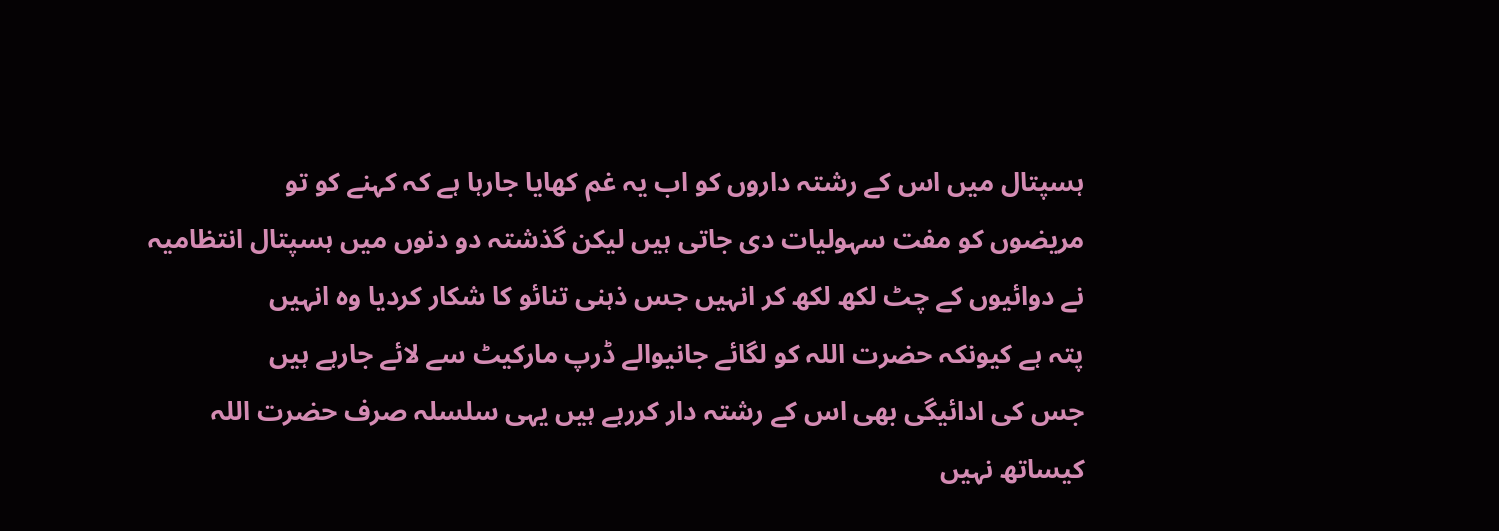ہسپتال میں اس کے رشتہ داروں کو اب یہ غم کھایا جارہا ہے کہ کہنے کو تو
مریضوں کو مفت سہولیات دی جاتی ہیں لیکن گذشتہ دو دنوں میں ہسپتال انتظامیہ
نے دوائیوں کے چٹ لکھ لکھ کر انہیں جس ذہنی تنائو کا شکار کردیا وہ انہیں
پتہ ہے کیونکہ حضرت اللہ کو لگائے جانیوالے ڈرپ مارکیٹ سے لائے جارہے ہیں
جس کی ادائیگی بھی اس کے رشتہ دار کررہے ہیں یہی سلسلہ صرف حضرت اللہ
کیساتھ نہیں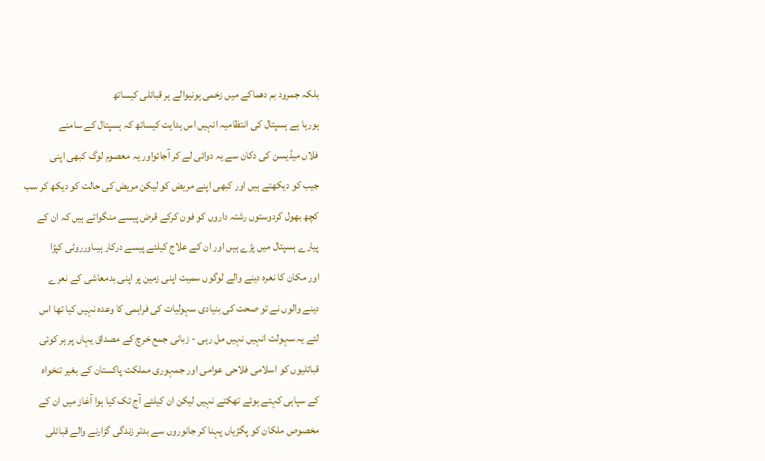بلکہ جمرود بم دھماکے میں زخمی ہونیوالے ہر قبائلی کیساتھ
ہورہا ہے ہسپتال کی انتظامیہ انہیں اس ہدایت کیساتھ کہ ہسپتال کے سامنے
فلاں میڈیسن کی دکان سے یہ دوائی لے کر آجائواور یہ معصوم لوگ کبھی اپنی
جیب کو دیکھتے ہیں اور کبھی اپنے مریض کو لیکن مریض کی حالت کو دیکھ کر سب
کچھ بھول کردوستوں رشتہ داروں کو فون کرکے قرض پیسے منگواتے ہیں کہ ان کے
پیارے ہسپتال میں پڑے ہیں اور ان کے علاج کیلئے پیسے درکار ہیںاورروٹی کپڑا
اور مکان کا نعرہ دینے والے لوگوں سمیت اپنی زمین پر اپنی بدمعاشی کے نعرے
دینے والوں نے تو صحت کی بنیادی سہولیات کی فراہمی کا وعدہ نہیں کیا تھا اس
لئے یہ سہولت انہیں نہیں مل رہی - زبانی جمع خرچ کے مصداق یہاں پر ہر کوئی
قبائلیوں کو اسلامی فلاحی عوامی اور جمہوری مملکت پاکستان کے بغیر تنخواہ
کے سپاہی کہتے ہوئے تھکتے نہیں لیکن ان کیلئے آج تک کیا ہوا آغاز میں ان کے
مخصوص ملکان کو پگڑیاں پہنا کر جانوروں سے بدتر زندگی گزارنے والے قبائلی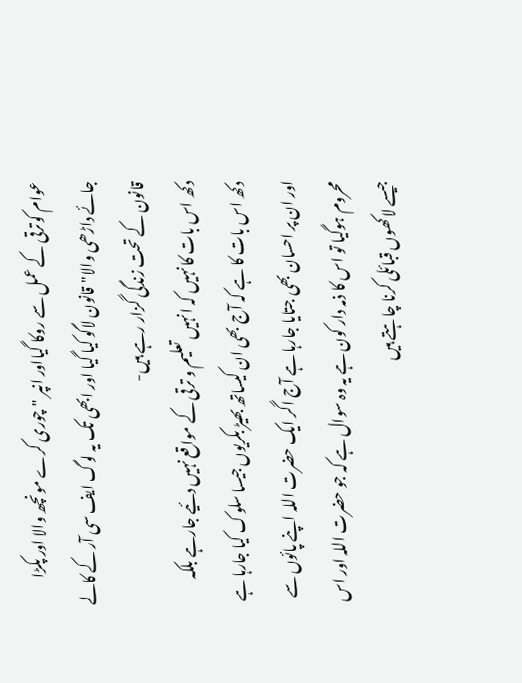عوام کوترقی کے عمل سے روکا گیااور انپر "چوری کرے مونچھ والا اور پکڑا
جائے داڑھی والا"قانون لاگو کیا گیا اور ابھی تک یہ لوگ ایف سی آر کے کالے
قانون کے تحت زندگی گزار رہے ہیں-
دکھ اس بات کا نہیں کہ انہیں تعلیم و ترقی کے مواقع نہیں دئیے جارہے بلکہ
دکھ اس بات کا ہے کہ آج بھی ان کیساتھ بھیڑ بکریوں جیسا سلوک کیا جارہا ہے
اور ان پر احسان بھی جتایا جارہا ہے آج اگر ایک حضرت اللہ اپنے پائوں سے
محروم ہوگیا تو اس کا ذمہ دار کون ہے یہ وہ سوال ہے کہ جو حضرت اللہ اور اس
جیسے لاکھوں قبائلی کرنا چاہتے ہیں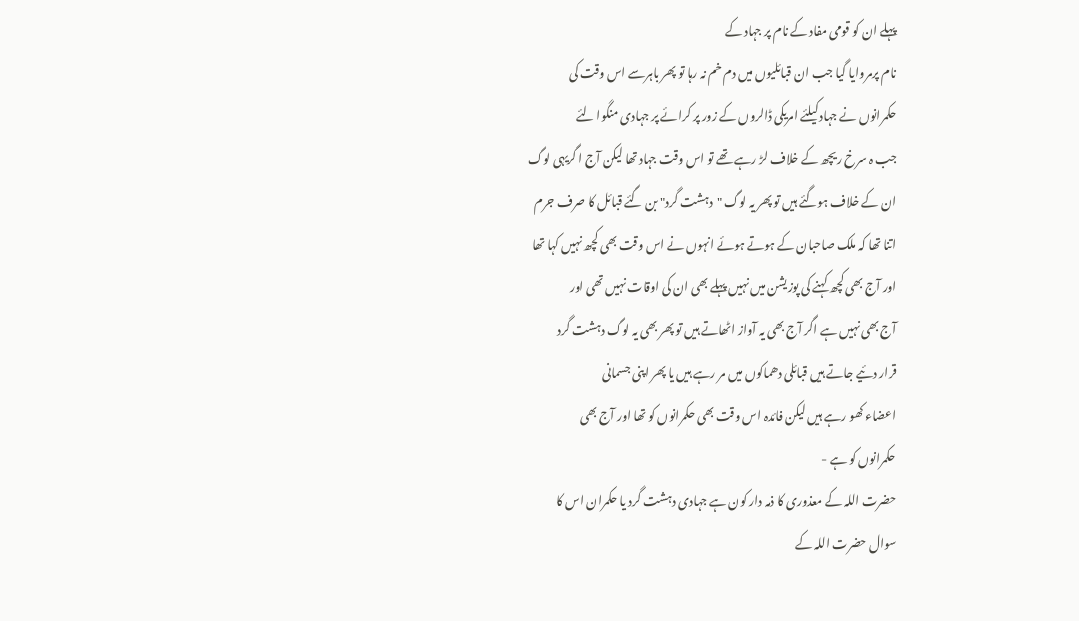پہلے ان کو قومی مفاد کے نام پر جہاد کے
نام پرمروایا گیا جب ان قبائلیوں میں دم خم نہ رہا تو پھر باہرسے اس وقت کی
حکمرانوں نے جہاد کیلئے امریکی ڈالروں کے زور پر کرائے پر جہادی منگوا لئے
جب ہ سرخ ریچھ کے خلاف لڑ رہے تھے تو اس وقت جہاد تھا لیکن آج ا گریہی لوگ
ان کے خلاف ہوگئے ہیں تو پھر یہ لوگ "دہشت گرد" بن گئے قبائل کا صرف جرم
اتنا تھا کہ ملک صاحبان کے ہوتے ہوئے انہوں نے اس وقت بھی کچھ نہیں کہا تھا
اور آج بھی کچھ کہنے کی پوزیشن میں نہیں پہلے بھی ان کی اوقات نہیں تھی اور
آج بھی نہیں ہے اگر آج بھی یہ آواز اٹھاتے ہیں تو پھر بھی یہ لوگ دہشت گرد
قرار دئیے جاتے ہیں قبائلی دھماکوں میں مر رہے ہیں یا پھر اپنی جسمانی
اعضاء کھو رہے ہیں لیکن فائدہ اس وقت بھی حکمرانوں کو تھا اور آج بھی
حکمرانوں کو ہے -
حضرت اللہ کے معذوری کا ذمہ دار کون ہے جہادی دہشت گرد یا حکمران اس کا
سوال حضرت اللہ کے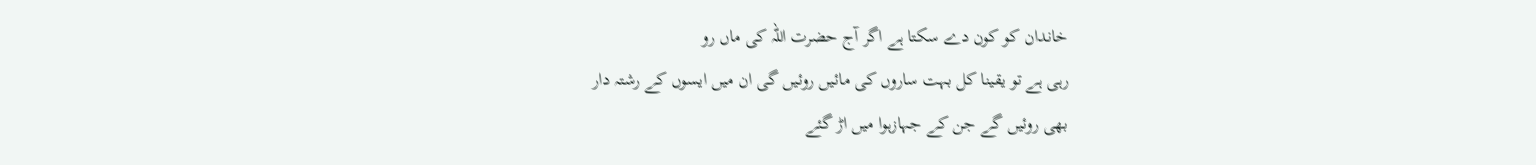خاندان کو کون دے سکتا ہے اگر آج حضرت اللہ کی ماں رو
رہی ہے تو یقینا کل بہت ساروں کی مائیں روئیں گی ان میں ایسوں کے رشتہ دار
بھی روئیں گے جن کے جہازہوا میں اڑ گئے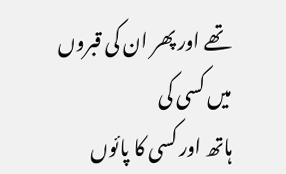تھے اور پھر ان کی قبروں میں کسی کی
ہاتھ اور کسی کا پائوں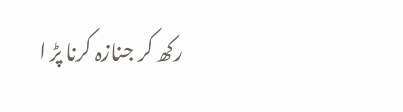رکھ کر جنازہ کرنا پڑ ا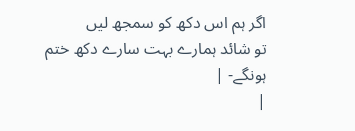اگر ہم اس دکھ کو سمجھ لیں
تو شائد ہمارے بہت سارے دکھ ختم ہونگے- |
|